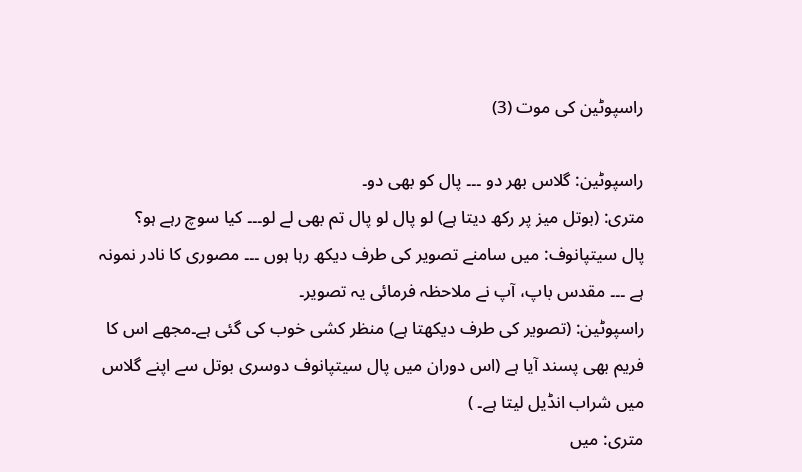راسپوٹین کی موت (3)

راسپوٹین: گلاس بھر دو ۔۔۔ پال کو بھی دو۔
متری: (بوتل میز پر رکھ دیتا ہے) لو پال لو پال تم بھی لے لو۔۔۔ کیا سوچ رہے ہو؟
پال سیتپانوف: میں سامنے تصویر کی طرف دیکھ رہا ہوں ۔۔۔ مصوری کا نادر نمونہ ہے ۔۔۔ مقدس باپ، آپ نے ملاحظہ فرمائی یہ تصویر۔
راسپوٹین: (تصویر کی طرف دیکھتا ہے) منظر کشی خوب کی گئی ہے۔مجھے اس کا فریم بھی پسند آیا ہے (اس دوران میں پال سیتپانوف دوسری بوتل سے اپنے گلاس میں شراب انڈیل لیتا ہے۔ )
متری: میں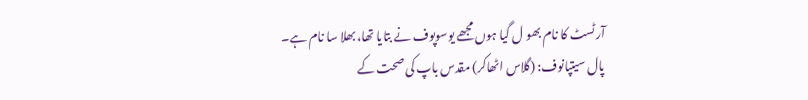آرٹسٹ کا نام بھو ل گیا ہوں مجھے یوسوپوف نے بتایا تھا، بھلا سا نام ہے۔
پال سیتپانوف: (گلاس اٹھاکر) مقدس باپ کی صحت کے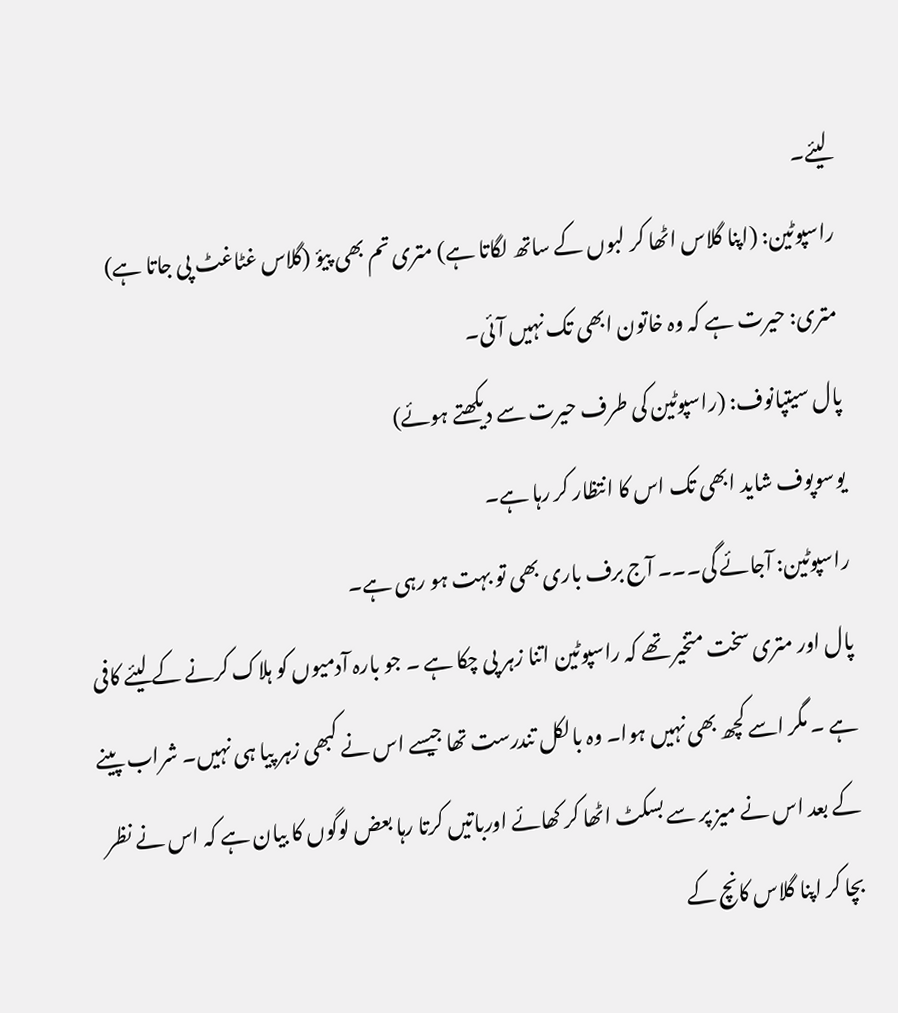لیئے۔
راسپوٹین: (اپنا گلاس اٹھا کر لبوں کے ساتھ لگاتا ہے) متری تم بھی پیؤ (گلاس غٹاغٹ پی جاتا ہے)
متری: حیرت ہے کہ وہ خاتون ابھی تک نہیں آئی۔
پال سیتپانوف: (راسپوٹین کی طرف حیرت سے دیکھتے ہوئے)
یوسوپوف شاید ابھی تک اس کا انتظار کر رہا ہے۔
راسپوٹین: آجائے گی۔۔۔ آج برف باری بھی تو بہت ہو رہی ہے۔
پال اور متری سخت متخیر تھے کہ راسپوٹین اتنا زہر پی چکا ہے ۔ جو بارہ آدمیوں کو ہلاک کرنے کے لیئے کافی ہے ۔ مگر اسے کچھ بھی نہیں ہوا۔ وہ بالکل تندرست تھا جیسے اس نے کبھی زہر پیا ہی نہیں۔ شراب پینے کے بعد اس نے میز پر سے بسکٹ اٹھا کر کھائے اورباتیں کرتا رہا بعض لوگوں کا بیان ہے کہ اس نے نظر بچا کر اپنا گلاس کانچ کے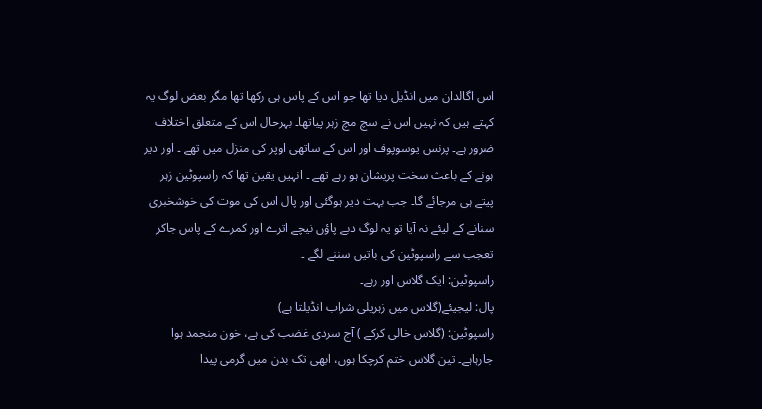اس اگالدان میں انڈیل دیا تھا جو اس کے پاس ہی رکھا تھا مگر بعض لوگ یہ کہتے ہیں کہ نہیں اس نے سچ مچ زہر پیاتھا۔ بہرحال اس کے متعلق اختلاف ضرور ہے۔ پرنس یوسوپوف اور اس کے ساتھی اوپر کی منزل میں تھے ۔ اور دیر ہونے کے باعث سخت پریشان ہو رہے تھے ۔ انہیں یقین تھا کہ راسپوٹین زہر پیتے ہی مرجائے گا۔ جب بہت دیر ہوگئی اور پال اس کی موت کی خوشخبری سنانے کے لیئے نہ آیا تو یہ لوگ دبے پاؤں نیچے اترے اور کمرے کے پاس جاکر تعجب سے راسپوٹین کی باتیں سننے لگے ۔
راسپوٹین: ایک گلاس اور رہے۔
پال: لیجیئے(گلاس میں زہریلی شراب انڈیلتا ہے)
راسپوٹین: (گلاس خالی کرکے ) آج سردی غضب کی ہے، خون منجمد ہوا جارہاہے۔ تین گلاس ختم کرچکا ہوں، ابھی تک بدن میں گرمی پیدا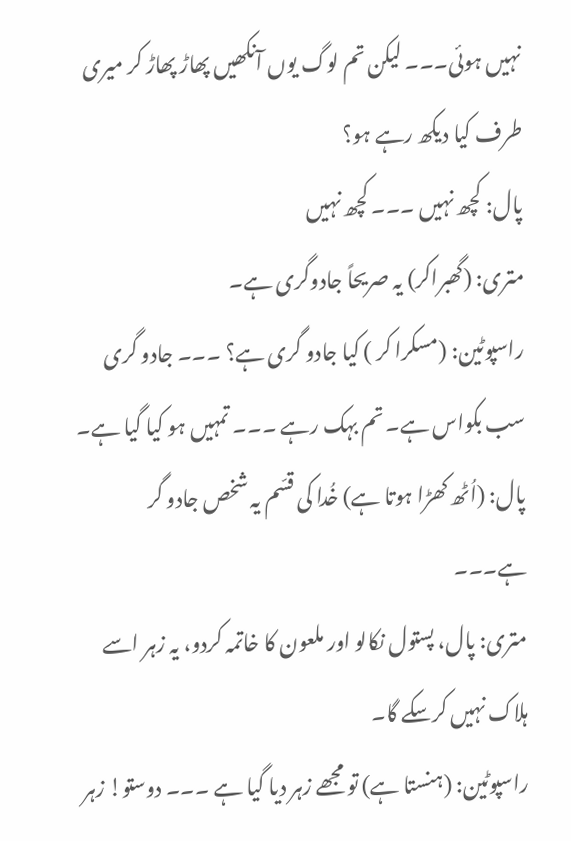نہیں ہوئی۔۔۔ لیکن تم لوگ یوں آنکھیں پھاڑ پھاڑ کر میری طرف کیا دیکھ رہے ہو؟
پال: کچھ نہیں ۔۔۔ کچھ نہیں
متری: (گھبراکر) یہ صریحاً جادوگری ہے۔
راسپوٹین: (مسکرا کر ) کیا جادو گری ہے؟ ۔۔۔ جادو گری سب بکواس ہے۔ تم بہک رہے ۔۔۔ تمہیں ہو کیا گیا ہے۔
پال: (اُٹھ کھڑا ہوتا ہے) خُدا کی قسّم یہ شخص جادو گر ہے۔۔۔
متری: پال، پستول نکالو اور ملعون کا خاتمہ کردو، یہ زہر اسے ہلاک نہیں کرسکے گا۔
راسپوٹین: (ہنستا ہے) تو مجھے زہر دیا گیا ہے ۔۔۔ دوستو! زہر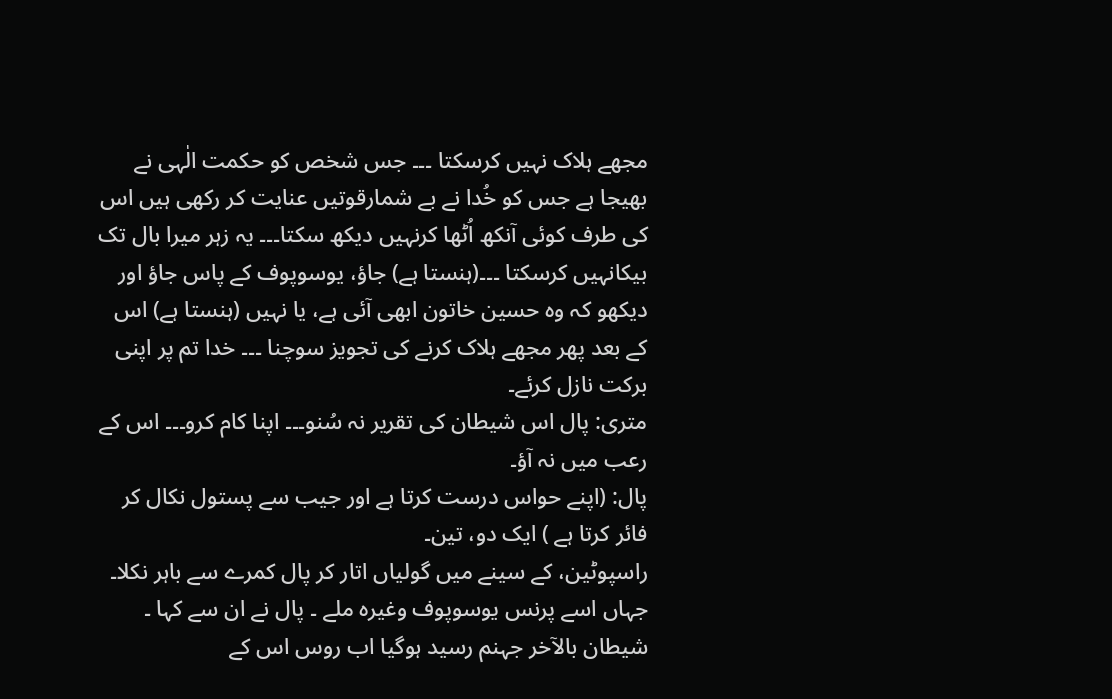مجھے ہلاک نہیں کرسکتا ۔۔۔ جس شخص کو حکمت الٰہی نے بھیجا ہے جس کو خُدا نے بے شمارقوتیں عنایت کر رکھی ہیں اس کی طرف کوئی آنکھ اُٹھا کرنہیں دیکھ سکتا۔۔۔ یہ زہر میرا بال تک بیکانہیں کرسکتا ۔۔۔(ہنستا ہے) جاؤ، یوسوپوف کے پاس جاؤ اور دیکھو کہ وہ حسین خاتون ابھی آئی ہے، یا نہیں (ہنستا ہے) اس کے بعد پھر مجھے ہلاک کرنے کی تجویز سوچنا ۔۔۔ خدا تم پر اپنی برکت نازل کرئے۔
متری: پال اس شیطان کی تقریر نہ سُنو۔۔۔ اپنا کام کرو۔۔۔ اس کے رعب میں نہ آؤ۔
پال: (اپنے حواس درست کرتا ہے اور جیب سے پستول نکال کر فائر کرتا ہے ) ایک دو، تین۔
راسپوٹین، کے سینے میں گولیاں اتار کر پال کمرے سے باہر نکلا۔ جہاں اسے پرنس یوسوپوف وغیرہ ملے ۔ پال نے ان سے کہا ۔ شیطان بالآخر جہنم رسید ہوگیا اب روس اس کے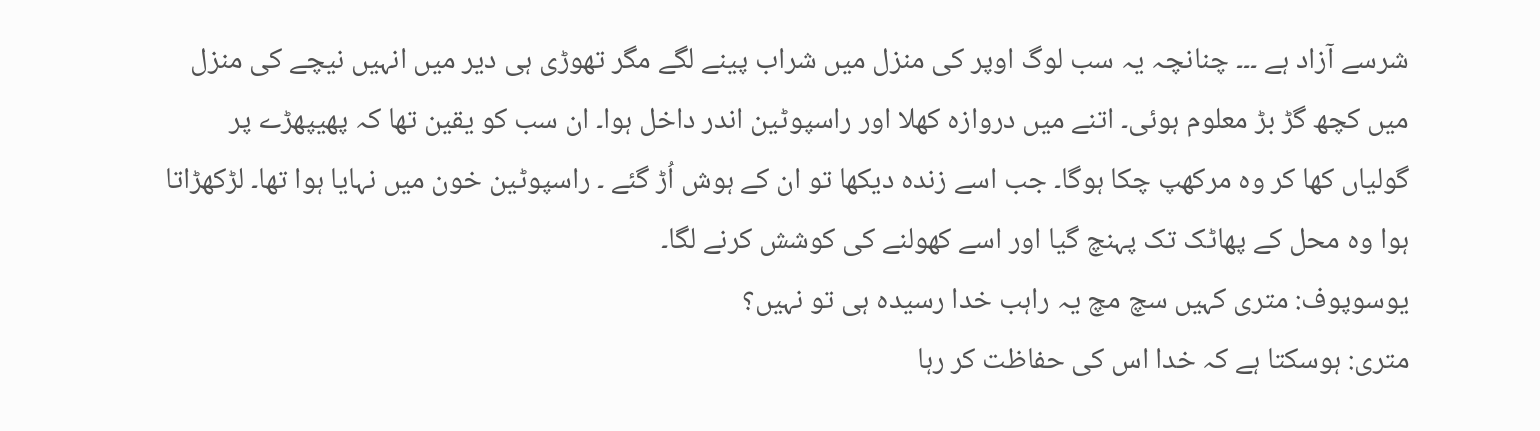شرسے آزاد ہے ۔۔۔ چنانچہ یہ سب لوگ اوپر کی منزل میں شراب پینے لگے مگر تھوڑی ہی دیر میں انہیں نیچے کی منزل میں کچھ گڑ بڑ معلوم ہوئی۔ اتنے میں دروازہ کھلا اور راسپوٹین اندر داخل ہوا۔ ان سب کو یقین تھا کہ پھیپھڑے پر گولیاں کھا کر وہ مرکھپ چکا ہوگا۔ جب اسے زندہ دیکھا تو ان کے ہوش اُڑ گئے ۔ راسپوٹین خون میں نہایا ہوا تھا۔ لڑکھڑاتا ہوا وہ محل کے پھاٹک تک پہنچ گیا اور اسے کھولنے کی کوشش کرنے لگا۔
یوسوپوف: متری کہیں سچ مچ یہ راہب خدا رسیدہ ہی تو نہیں؟
متری: ہوسکتا ہے کہ خدا اس کی حفاظت کر رہا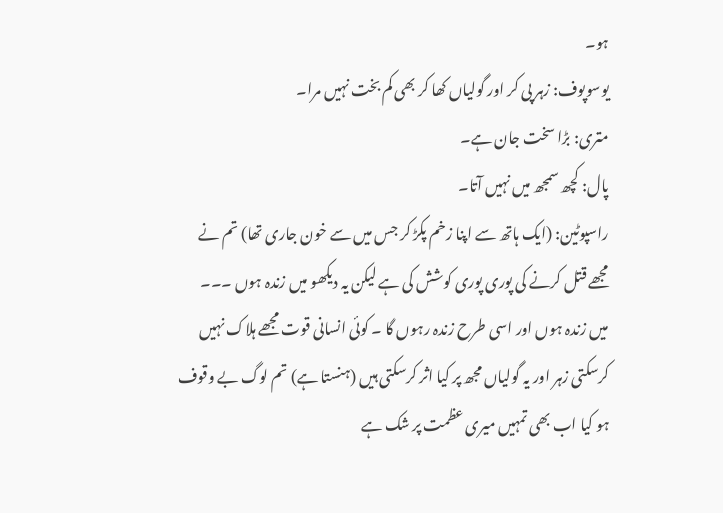ہو۔
یوسوپوف: زہر پی کر اور گولیاں کھا کر بھی کم بخت نہیں مرا۔
متری: بڑا سخت جان ہے۔
پال: کچھ سمجھ میں نہیں آتا۔
راسپوٹین: (ایک ہاتھ سے اپنا زخم پکڑ کر جس میں سے خون جاری تھا) تم نے مجھے قتل کرنے کی پوری پوری کوشش کی ہے لیکن یہ دیکھو میں زندہ ہوں ۔۔۔ میں زندہ ہوں اور اسی طرح زندہ رہوں گا ۔ کوئی انسانی قوت مجھے ہلاک نہیں کرسکتی زہر اور یہ گولیاں مجھ پر کیا اثر کرسکتی ہیں (ہنستا ہے) تم لوگ بے وقوف ہو کیا اب بھی تمہیں میری عظمت پر شک ہے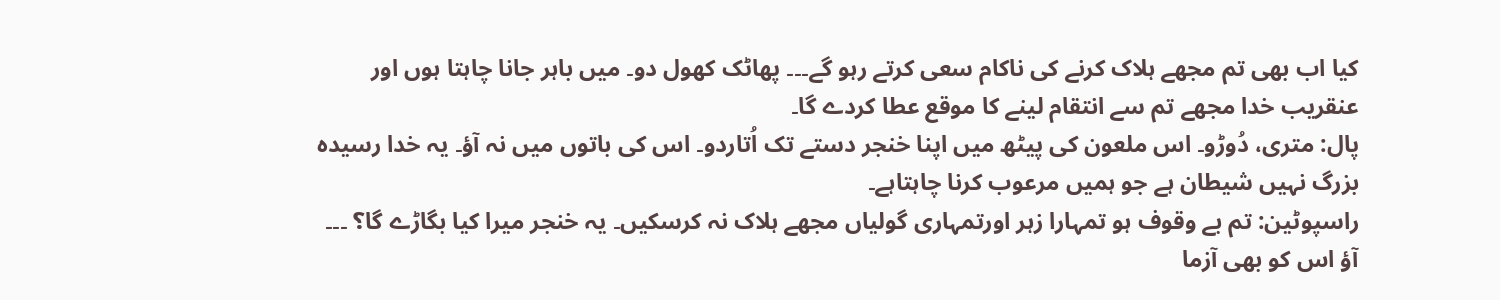کیا اب بھی تم مجھے ہلاک کرنے کی ناکام سعی کرتے رہو گے۔۔۔ پھاٹک کھول دو۔ میں باہر جانا چاہتا ہوں اور عنقریب خدا مجھے تم سے انتقام لینے کا موقع عطا کردے گا۔
پال: متری، دُوڑو۔ اس ملعون کی پیٹھ میں اپنا خنجر دستے تک اُتاردو۔ اس کی باتوں میں نہ آؤ۔ یہ خدا رسیدہ بزرگ نہیں شیطان ہے جو ہمیں مرعوب کرنا چاہتاہے۔
راسپوٹین: تم بے وقوف ہو تمہارا زہر اورتمہاری گولیاں مجھے ہلاک نہ کرسکیں۔ یہ خنجر میرا کیا بگاڑے گا؟ ۔۔۔ آؤ اس کو بھی آزما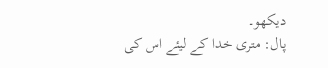دیکھو۔
پال: متری خدا کے لیئے اس کی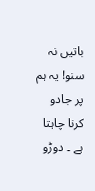باتیں نہ سنو! یہ ہم پر جادو کرنا چاہتا ہے ۔ دوڑو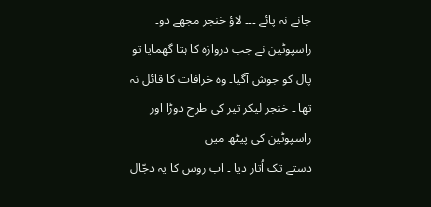جانے نہ پائے ۔۔۔ لاؤ خنجر مجھے دو۔
راسپوٹین نے جب دروازہ کا ہتا گھمایا تو پال کو جوش آگیا۔ وہ خرافات کا قائل نہ تھا ۔ خنجر لیکر تیر کی طرح دوڑا اور راسپوٹین کی پیٹھ میں
دستے تک اُتار دیا ۔ اب روس کا یہ دجّال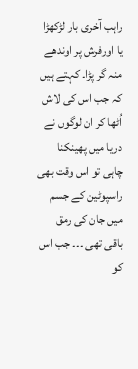راہب آخری بار لڑکھڑا یا اورفرش پر اوندھے منہ گر پڑا۔ کہتے ہیں کہ جب اس کی لاش اُٹھا کر ان لوگوں نے دریا میں پھینکنا چاہی تو اس وقت بھی راسپوٹین کے جسم میں جان کی رمق باقی تھی ۔۔۔ جب اس کو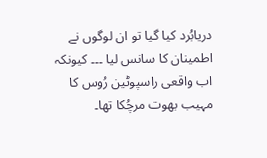دریابُرد کیا گیا تو ان لوگوں نے اطمینان کا سانس لیا ۔۔۔ کیونکہ اب واقعی راسپوٹین رُوس کا مہیب بھوت مرچُکا تھا۔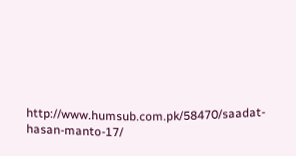http://www.humsub.com.pk/58470/saadat-hasan-manto-17/